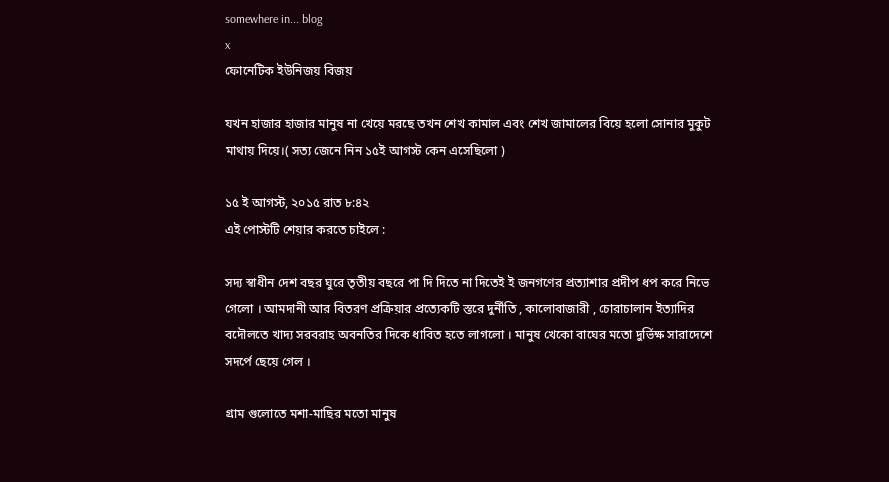somewhere in... blog
x
ফোনেটিক ইউনিজয় বিজয়

যখন হাজার হাজার মানুষ না খেয়ে মরছে তখন শেখ কামাল এবং শেখ জামালের বিয়ে হলো সোনার মুকুট মাথায় দিয়ে।( সত্য জেনে নিন ১৫ই আগস্ট কেন এসেছিলো )

১৫ ই আগস্ট, ২০১৫ রাত ৮:৪২
এই পোস্টটি শেয়ার করতে চাইলে :

সদ্য স্বাধীন দেশ বছর ঘুরে তৃতীয় বছরে পা দি দিতে না দিতেই ই জনগণের প্রত্যাশার প্রদীপ ধপ করে নিভে গেলো । আমদানী আর বিতরণ প্রক্রিয়ার প্রত্যেকটি স্তরে দুর্নীতি , কালোবাজারী , চোরাচালান ইত্যাদির বদৌলতে খাদ্য সরবরাহ অবনতির দিকে ধাবিত হতে লাগলো । মানুষ খেকো বাঘের মতো দুর্ভিক্ষ সারাদেশে সদর্পে ছেয়ে গেল ।

গ্রাম গুলোতে মশা-মাছির মতো মানুষ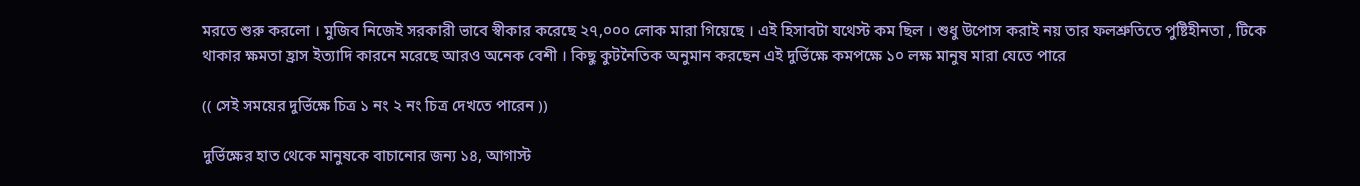মরতে শুরু করলো । মুজিব নিজেই সরকারী ভাবে স্বীকার করেছে ২৭,০০০ লোক মারা গিয়েছে । এই হিসাবটা যথেস্ট কম ছিল । শুধু উপোস করাই নয় তার ফলশ্রুতিতে পুষ্টিহীনতা , টিকে থাকার ক্ষমতা হ্রাস ইত্যাদি কারনে মরেছে আরও অনেক বেশী । কিছু কুটনৈতিক অনুমান করছেন এই দুর্ভিক্ষে কমপক্ষে ১০ লক্ষ মানুষ মারা যেতে পারে

(( সেই সময়ের দুর্ভিক্ষে চিত্র ১ নং ২ নং চিত্র দেখতে পারেন ))

দুর্ভিক্ষের হাত থেকে মানুষকে বাচানোর জন্য ১৪, আগাস্ট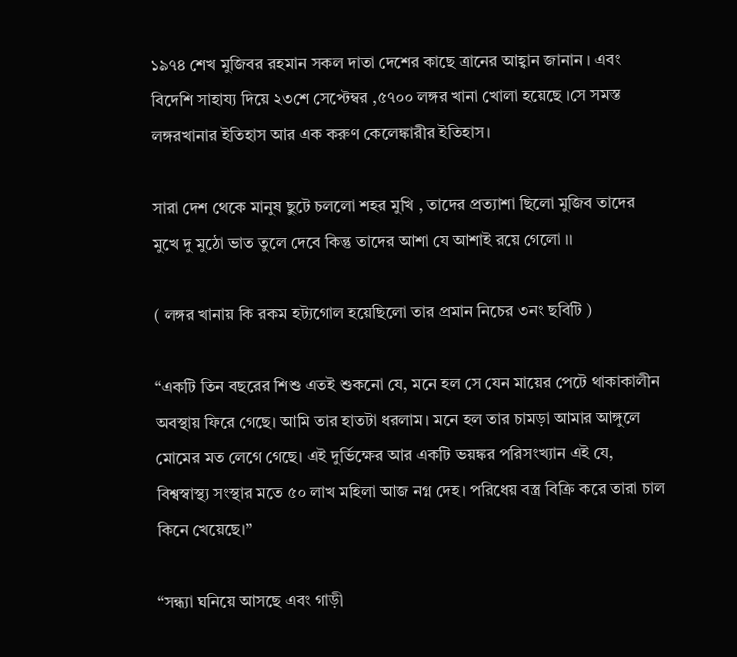১৯৭৪ শেখ মুজিবর রহমান সকল দাতা দেশের কাছে ত্রানের আহ্বান জানান । এবং বিদেশি সাহায্য দিয়ে ২৩শে সেপ্টেম্বর ,৫৭০০ লঙ্গর খানা খোলা হয়েছে ।সে সমস্ত লঙ্গরখানার ইতিহাস আর এক করুণ কেলেঙ্কারীর ইতিহাস।

সারা দেশ থেকে মানুষ ছুটে চললো শহর মুখি , তাদের প্রত্যাশা ছিলো মুজিব তাদের মুখে দু মুঠো ভাত তুলে দেবে কিন্তু তাদের আশা যে আশাই রয়ে গেলো ।।

( লঙ্গর খানায় কি রকম হট্যগোল হয়েছিলো তার প্রমান নিচের ৩নং ছবিটি )

“একটি তিন বছরের শিশু এতই শুকনো যে, মনে হল সে যেন মায়ের পেটে থাকাকালীন অবস্থায় ফিরে গেছে। আমি তার হাতটা ধরলাম। মনে হল তার চামড়া আমার আঙ্গুলে মোমের মত লেগে গেছে। এই দুর্ভিক্ষের আর একটি ভয়ঙ্কর পরিসংখ্যান এই যে, বিশ্বস্বাস্থ্য সংস্থার মতে ৫০ লাখ মহিলা আজ নগ্ন দেহ। পরিধেয় বস্ত্র বিক্রি করে তারা চাল কিনে খেয়েছে।”

“সন্ধ্যা ঘনিয়ে আসছে এবং গাড়ী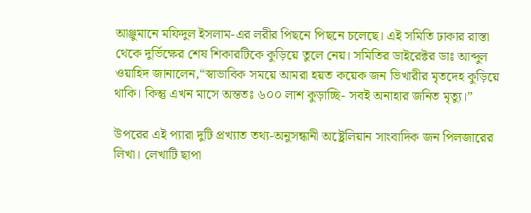আঞ্জুমানে মফিদুল ইসলাম-এর লরীর পিছনে পিছনে চলেছে। এই সমিতি ঢাকার রাস্তা থেকে দুর্ভিক্ষের শেষ শিকারটিকে কুড়িয়ে তুলে নেয়। সমিতির ডাইরেক্টর ডাঃ আব্দুল ওয়াহিদ জানালেন,“স্বাভাবিক সময়ে আমরা হয়ত কয়েক জন ভিখারীর মৃতদেহ কুড়িয়ে থাকি। কিন্তু এখন মাসে অন্ততঃ ৬০০ লাশ কুড়াচ্ছি- সবই অনাহার জনিত মৃত্যু।”

উপরের এই প্যারা দুটি প্রখ্যাত তথ্য-অনুসন্ধানী অষ্ট্রেলিয়ান সাংবাদিক জন পিলজারের লিখা। লেখাটি ছাপা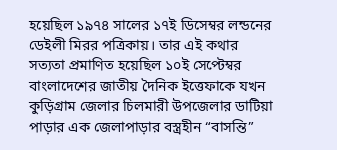হয়েছিল ১৯৭৪ সালের ১৭ই ডিসেম্বর লন্ডনের ডেইলী মিরর পত্রিকায়। তার এই কথার সত্যতা প্রমাণিত হয়েছিল ১০ই সেপ্টেম্বর বাংলাদেশের জাতীয় দৈনিক ইত্তেফাকে যখন কুড়িগ্রাম জেলার চিলমারী উপজেলার ডাটিয়া পাড়ার এক জেলাপাড়ার বস্ত্রহীন “বাসন্তি”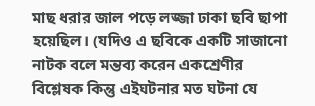মাছ ধরার জাল পড়ে লজ্জা ঢাকা ছবি ছাপা হয়েছিল। (যদিও এ ছবিকে একটি সাজানো নাটক বলে মন্তব্য করেন একশ্রেণীর বিশ্লেষক কিন্তু এইঘটনার মত ঘটনা যে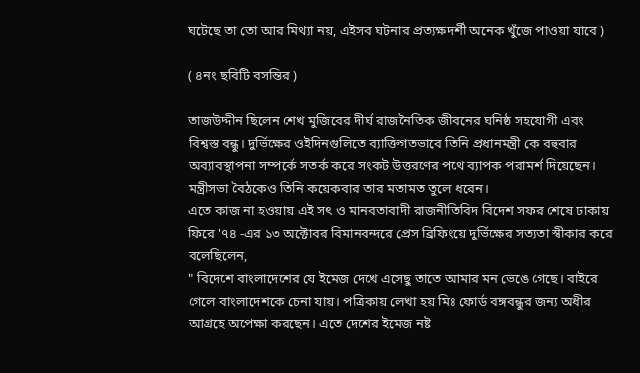ঘটেছে তা তো আর মিথ্যা নয়, এইসব ঘটনার প্রত্যক্ষদর্শী অনেক খুঁজে পাওয়া যাবে )

( ৪নং ছবিটি বসন্তির )

তাজউদ্দীন ছিলেন শেখ মুজিবের দীর্ঘ রাজনৈতিক জীবনের ঘনিষ্ঠ সহযোগী এবং বিশ্বস্ত বন্ধু। দুর্ভিক্ষের ওইদিনগুলিতে ব্যাক্তিগতভাবে তিনি প্রধানমন্ত্রী কে বহুবার অব্যাবস্থাপনা সম্পর্কে সতর্ক করে সংকট উত্তরণের পথে ব্যাপক পরামর্শ দিয়েছেন। মন্ত্রীসভা বৈঠকেও তিনি কয়েকবার তার মতামত তুলে ধরেন।
এতে কাজ না হওয়ায় এই সৎ ও মানবতাবাদী রাজনীতিবিদ বিদেশ সফর শেষে ঢাকায় ফিরে '৭৪ -এর ১৩ অক্টোবর বিমানবন্দরে প্রেস ব্রিফিংয়ে দুর্ভিক্ষের সত্যতা স্বীকার করে বলেছিলেন,
" বিদেশে বাংলাদেশের যে ইমেজ দেখে এসেছু তাতে আমার মন ভেঙে গেছে। বাইরে গেলে বাংলাদেশকে চেনা যায়। পত্রিকায় লেখা হয় মিঃ ফোর্ড বঙ্গবন্ধুর জন্য অধীর আগ্রহে অপেক্ষা করছেন। এতে দেশের ইমেজ নষ্ট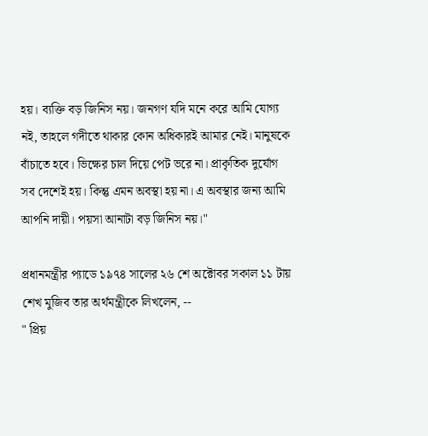হয়। ব্যক্তি বড় জিনিস নয়। জনগণ যদি মনে করে আমি যোগ্য নই, তাহলে গদীতে থাকার কোন অধিকারই আমার নেই। মানুষকে বাঁচাতে হবে। ভিক্ষের চাল দিয়ে পেট ভরে না। প্রাকৃতিক দুর্যোগ সব দেশেই হয়। কিন্তু এমন অবস্থা হয় না। এ অবস্থার জন্য আমি আপনি দায়ী। পয়সা আনাটা বড় জিনিস নয়।"

প্রধানমন্ত্রীর প্যাডে ১৯৭৪ সালের ২৬ শে অক্টোবর সকাল ১১ টায় শেখ মুজিব তার অর্থমন্ত্রীকে লিখলেন, --
" প্রিয়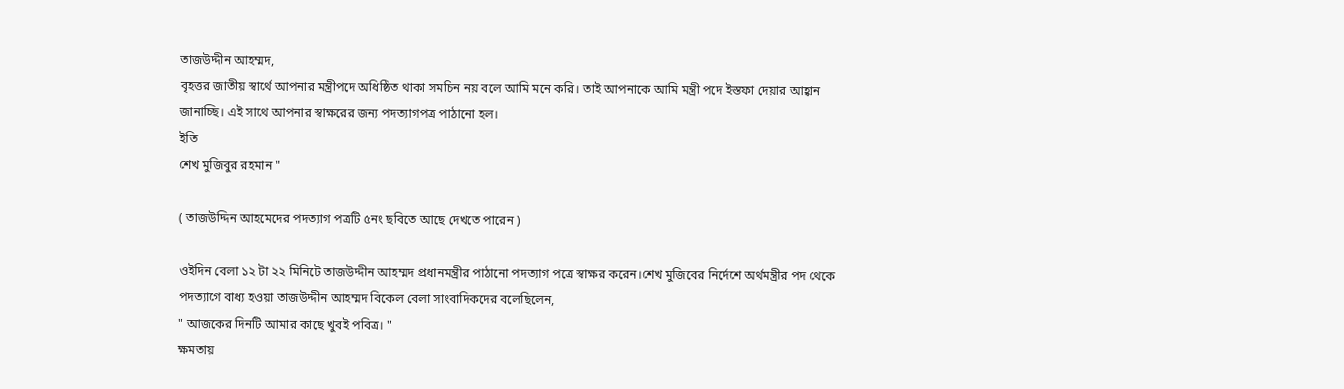তাজউদ্দীন আহম্মদ,
বৃহত্তর জাতীয় স্বার্থে আপনার মন্ত্রীপদে অধিষ্ঠিত থাকা সমচিন নয় বলে আমি মনে করি। তাই আপনাকে আমি মন্ত্রী পদে ইস্তফা দেয়ার আহ্বান জানাচ্ছি। এই সাথে আপনার স্বাক্ষরের জন্য পদত্যাগপত্র পাঠানো হল।
ইতি
শেখ মুজিবুর রহমান "

( তাজউদ্দিন আহমেদের পদত্যাগ পত্রটি ৫নং ছবিতে আছে দেখতে পারেন )

ওইদিন বেলা ১২ টা ২২ মিনিটে তাজউদ্দীন আহম্মদ প্রধানমন্ত্রীর পাঠানো পদত্যাগ পত্রে স্বাক্ষর করেন।শেখ মুজিবের নির্দেশে অর্থমন্ত্রীর পদ থেকে পদত্যাগে বাধ্য হওয়া তাজউদ্দীন আহম্মদ বিকেল বেলা সাংবাদিকদের বলেছিলেন,
" আজকের দিনটি আমার কাছে খুবই পবিত্র। "
ক্ষমতায়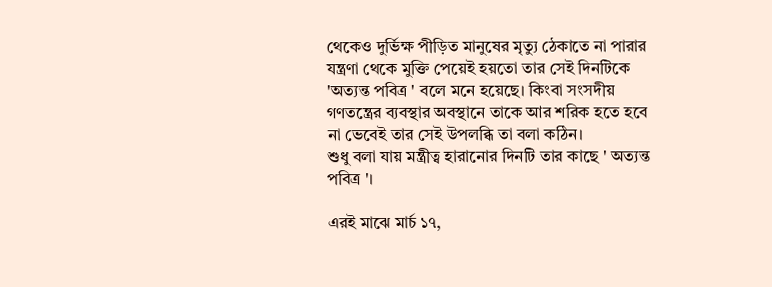থেকেও দুর্ভিক্ষ পীড়িত মানুষের মৃত্যু ঠেকাতে না পারার যন্ত্রণা থেকে মুক্তি পেয়েই হয়তো তার সেই দিনটিকে 'অত্যন্ত পবিত্র ' বলে মনে হয়েছে। কিংবা সংসদীয় গণতন্ত্রের ব্যবস্থার অবস্থানে তাকে আর শরিক হতে হবে না ভেবেই তার সেই উপলব্ধি তা বলা কঠিন।
শুধু বলা যায় মন্ত্রীত্ব হারানোর দিনটি তার কাছে ' অত্যন্ত পবিত্র '।

এরই মাঝে মার্চ ১৭,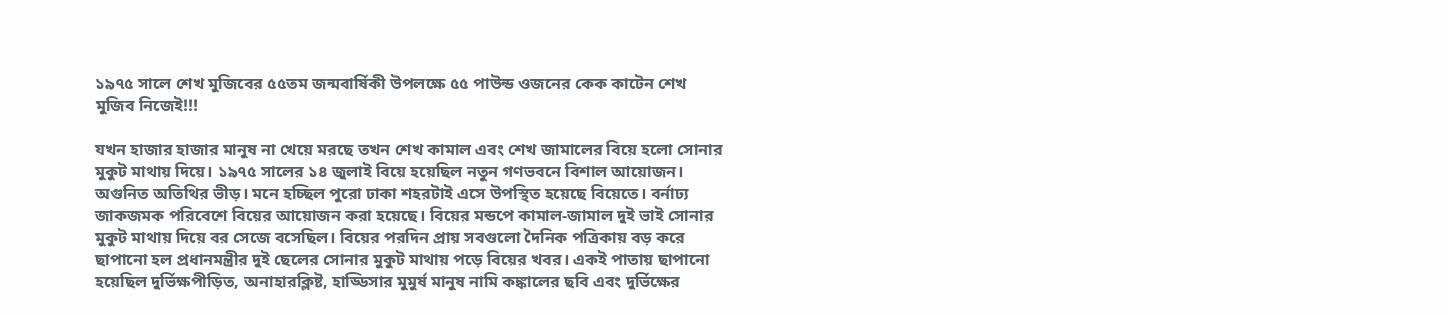১৯৭৫ সালে শেখ মুজিবের ৫৫তম জন্মবার্ষিকী উপলক্ষে ৫৫ পাউন্ড ওজনের কেক কাটেন শেখ মুজিব নিজেই!!!

যখন হাজার হাজার মানুষ না খেয়ে মরছে তখন শেখ কামাল এবং শেখ জামালের বিয়ে হলো সোনার মুকুট মাথায় দিয়ে। ১৯৭৫ সালের ১৪ জুলাই বিয়ে হয়েছিল নতুন গণভবনে বিশাল আয়োজন। অগুনিত অতিথির ভীড়। মনে হচ্ছিল পুরো ঢাকা শহরটাই এসে উপস্থিত হয়েছে বিয়েতে। বর্নাঢ্য জাকজমক পরিবেশে বিয়ের আয়োজন করা হয়েছে। বিয়ের মন্ডপে কামাল-জামাল দুই ভাই সোনার মুকুট মাথায় দিয়ে বর সেজে বসেছিল। বিয়ের পরদিন প্রায় সবগুলো দৈনিক পত্রিকায় বড় করে ছাপানো হল প্রধানমন্ত্রীর দুই ছেলের সোনার মুকুট মাথায় পড়ে বিয়ের খবর। একই পাতায় ছাপানো হয়েছিল দুর্ভিক্ষপীড়িত, অনাহারক্লিষ্ট, হাড্ডিসার মুমুর্ষ মানুষ নামি কঙ্কালের ছবি এবং দুর্ভিক্ষের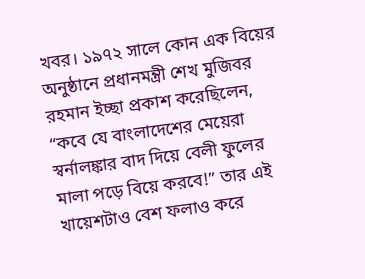খবর। ১৯৭২ সালে কোন এক বিয়ের অনুষ্ঠানে প্রধানমন্ত্রী শেখ মুজিবর রহমান ইচ্ছা প্রকাশ করেছিলেন, “কবে যে বাংলাদেশের মেয়েরা স্বর্নালঙ্কার বাদ দিয়ে বেলী ফুলের মালা পড়ে বিয়ে করবে!” তার এই খায়েশটাও বেশ ফলাও করে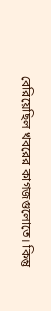বেরিয়েছিল খবরের কাগজগুলোতে। কিন্তু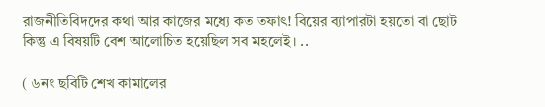রাজনীতিবিদদের কথা আর কাজের মধ্যে কত তফাৎ! বিয়ের ব্যাপারটা হয়তো বা ছোট কিন্তু এ বিষয়টি বেশ আলোচিত হয়েছিল সব মহলেই। ..

( ৬নং ছবিটি শেখ কামালের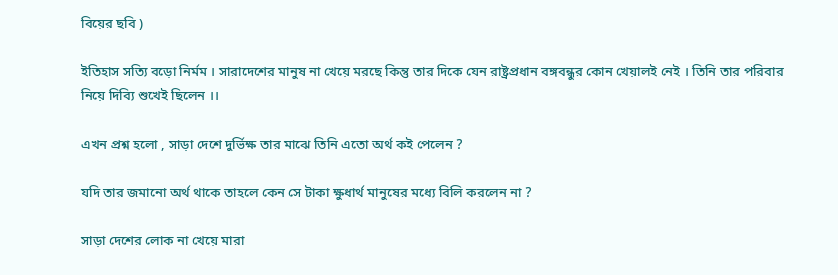বিয়ের ছবি )

ইতিহাস সত্যি বড়ো নির্মম । সারাদেশের মানুষ না খেয়ে মরছে কিন্তু তার দিকে যেন রাষ্ট্রপ্রধান বঙ্গবন্ধুর কোন খেয়ালই নেই । তিনি তার পরিবার নিয়ে দিব্যি শুখেই ছিলেন ।।

এখন প্রশ্ন হলো , সাড়া দেশে দুর্ভিক্ষ তার মাঝে তিনি এতো অর্থ কই পেলেন ?

যদি তার জমানো অর্থ থাকে তাহলে কেন সে টাকা ক্ষুধার্থ মানুষের মধ্যে বিলি করলেন না ?

সাড়া দেশের লোক না খেয়ে মারা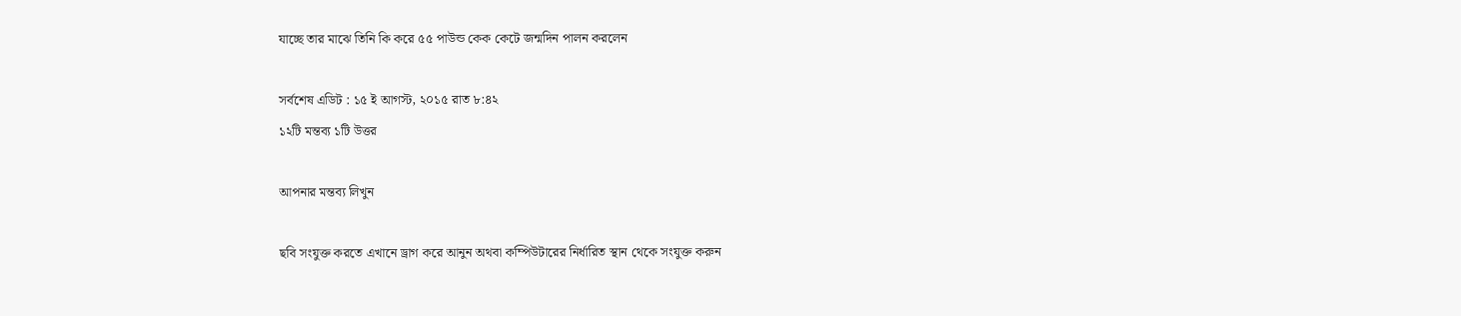যাচ্ছে তার মাঝে তিনি কি করে ৫৫ পাউন্ড কেক কেটে জন্মদিন পালন করলেন

সর্বশেষ এডিট : ১৫ ই আগস্ট, ২০১৫ রাত ৮:৪২
১২টি মন্তব্য ১টি উত্তর

আপনার মন্তব্য লিখুন

ছবি সংযুক্ত করতে এখানে ড্রাগ করে আনুন অথবা কম্পিউটারের নির্ধারিত স্থান থেকে সংযুক্ত করুন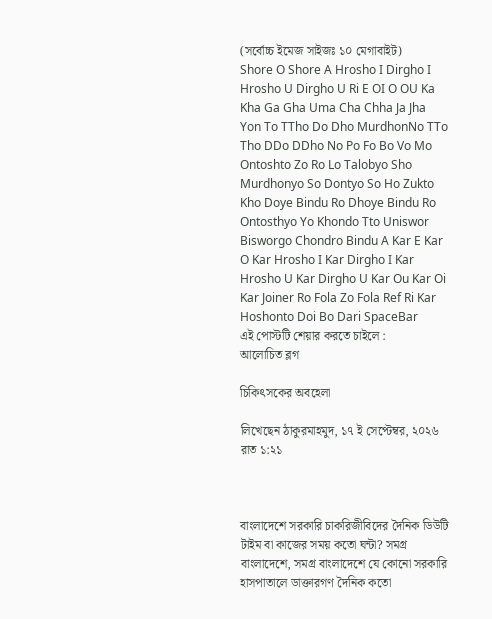(সর্বোচ্চ ইমেজ সাইজঃ ১০ মেগাবাইট)
Shore O Shore A Hrosho I Dirgho I Hrosho U Dirgho U Ri E OI O OU Ka Kha Ga Gha Uma Cha Chha Ja Jha Yon To TTho Do Dho MurdhonNo TTo Tho DDo DDho No Po Fo Bo Vo Mo Ontoshto Zo Ro Lo Talobyo Sho Murdhonyo So Dontyo So Ho Zukto Kho Doye Bindu Ro Dhoye Bindu Ro Ontosthyo Yo Khondo Tto Uniswor Bisworgo Chondro Bindu A Kar E Kar O Kar Hrosho I Kar Dirgho I Kar Hrosho U Kar Dirgho U Kar Ou Kar Oi Kar Joiner Ro Fola Zo Fola Ref Ri Kar Hoshonto Doi Bo Dari SpaceBar
এই পোস্টটি শেয়ার করতে চাইলে :
আলোচিত ব্লগ

চিকিৎসকের অবহেলা

লিখেছেন ঠাকুরমাহমুদ, ১৭ ই সেপ্টেম্বর, ২০২৬ রাত ১:২১



বাংলাদেশে সরকারি চাকরিজীবিদের দৈনিক ডিউটি টাইম বা কাজের সময় কতো ঘন্টা? সমগ্র বাংলাদেশে, সমগ্র বাংলাদেশে যে কোনো সরকারি হাসপাতালে ডাক্তারগণ দৈনিক কতো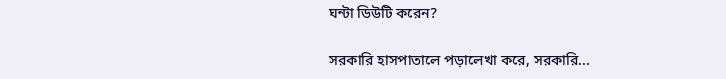ঘন্টা ডিউটি করেন?

সরকারি হাসপাতালে পড়ালেখা করে, সরকারি...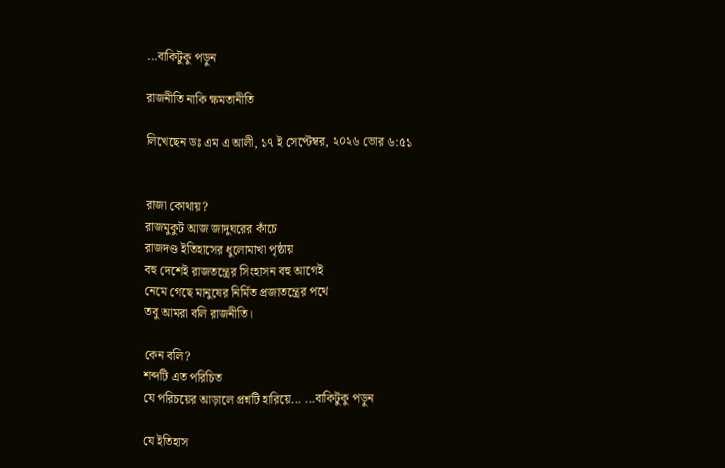...বাকিটুকু পড়ুন

রাজনীতি নাকি ক্ষমতানীতি

লিখেছেন ডঃ এম এ আলী, ১৭ ই সেপ্টেম্বর, ২০২৬ ভোর ৬:৫১


রাজা কোথায়?
রাজমুকুট আজ জাদুঘরের কাঁচে
রাজদণ্ড ইতিহাসের ধুলোমাখা পৃষ্ঠায়
বহু দেশেই রাজতন্ত্রের সিংহাসন বহু আগেই
নেমে গেছে মানুষের নির্মিত প্রজাতন্ত্রের পথে
তবু আমরা বলি রাজনীতি।

কেন বলি?
শব্দটি এত পরিচিত
যে পরিচয়ের আড়ালে প্রশ্নটি হারিয়ে... ...বাকিটুকু পড়ুন

যে ইতিহাস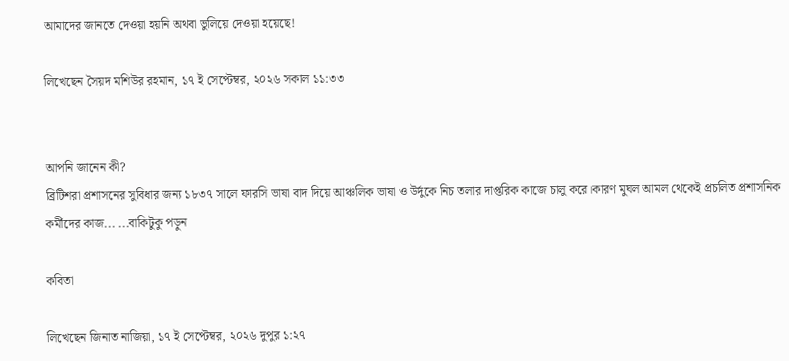আমাদের জানতে দেওয়া হয়নি অথবা ভুলিয়ে দেওয়া হয়েছে!

লিখেছেন সৈয়দ মশিউর রহমান, ১৭ ই সেপ্টেম্বর, ২০২৬ সকাল ১১:৩৩


আপনি জানেন কী?
ব্রিটিশরা প্রশাসনের সুবিধার জন্য ১৮৩৭ সালে ফারসি ভাষা বাদ দিয়ে আঞ্চলিক ভাষা ও উর্দুকে নিচ তলার দাপ্তরিক কাজে চালু করে।কারণ মুঘল আমল থেকেই প্রচলিত প্রশাসনিক কর্মীদের কাজ... ...বাকিটুকু পড়ুন

কবিতা

লিখেছেন জিনাত নাজিয়া, ১৭ ই সেপ্টেম্বর, ২০২৬ দুপুর ১:২৭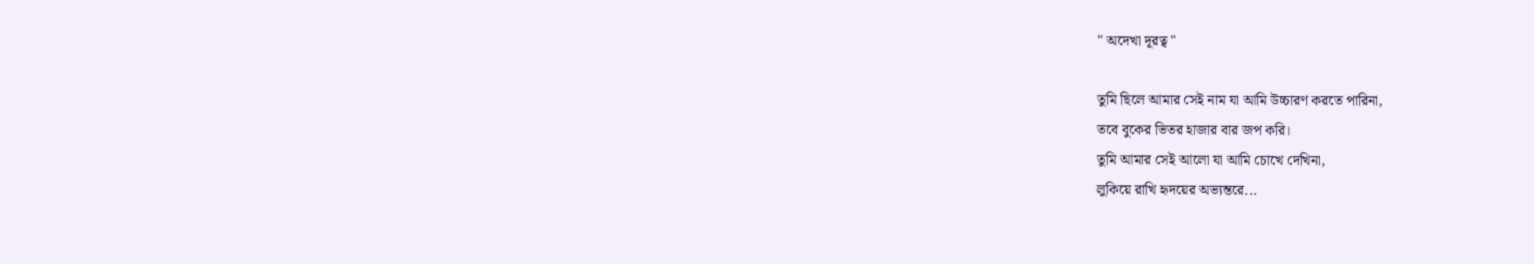" অদেখা দূরত্ব "

তুমি ছিলে আমার সেই নাম যা আমি উচ্চারণ করতে পারিনা,
তবে বুকের ভিতর হাজার বার জপ করি।
তুমি আমার সেই আলো যা আমি চোখে দেখিনা,
লুকিয়ে রাখি হৃদয়ের অভ্যন্তরে...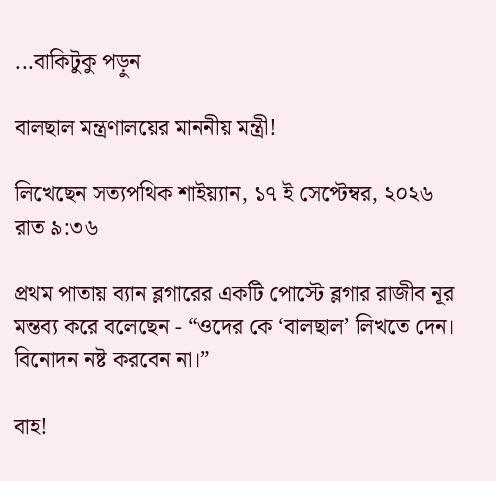...বাকিটুকু পড়ুন

বালছাল মন্ত্রণালয়ের মাননীয় মন্ত্রী!

লিখেছেন সত্যপথিক শাইয়্যান, ১৭ ই সেপ্টেম্বর, ২০২৬ রাত ৯:৩৬

প্রথম পাতায় ব্যান ব্লগারের একটি পোস্টে ব্লগার রাজীব নূর মন্তব্য করে বলেছেন - “ওদের কে ‘বালছাল’ লিখতে দেন। বিনোদন নষ্ট করবেন না।”

বাহ!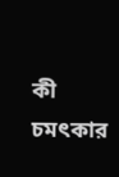কী চমৎকার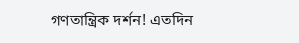গণতান্ত্রিক দর্শন! এতদিন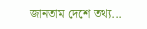জানতাম দেশে তথ্য...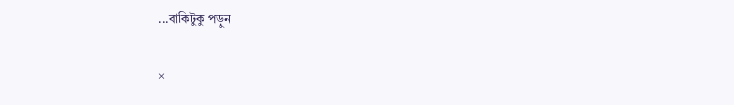...বাকিটুকু পড়ুন

×